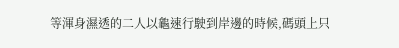等渾身濕透的二人以龜速行駛到岸邊的時候,碼頭上只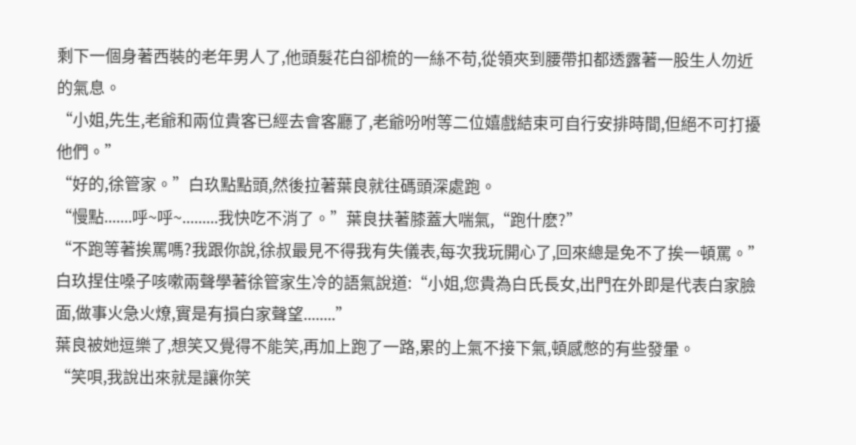剩下一個身著西裝的老年男人了,他頭髮花白卻梳的一絲不苟,從領夾到腰帶扣都透露著一股生人勿近的氣息。
“小姐,先生,老爺和兩位貴客已經去會客廳了,老爺吩咐等二位嬉戲結束可自行安排時間,但絕不可打擾他們。”
“好的,徐管家。”白玖點點頭,然後拉著葉良就往碼頭深處跑。
“慢點.......呼~呼~.........我快吃不消了。”葉良扶著膝蓋大喘氣,“跑什麽?”
“不跑等著挨罵嗎?我跟你說,徐叔最見不得我有失儀表,每次我玩開心了,回來總是免不了挨一頓罵。”白玖捏住嗓子咳嗽兩聲學著徐管家生冷的語氣說道:“小姐,您貴為白氏長女,出門在外即是代表白家臉面,做事火急火燎,實是有損白家聲望........”
葉良被她逗樂了,想笑又覺得不能笑,再加上跑了一路,累的上氣不接下氣,頓感憋的有些發暈。
“笑唄,我說出來就是讓你笑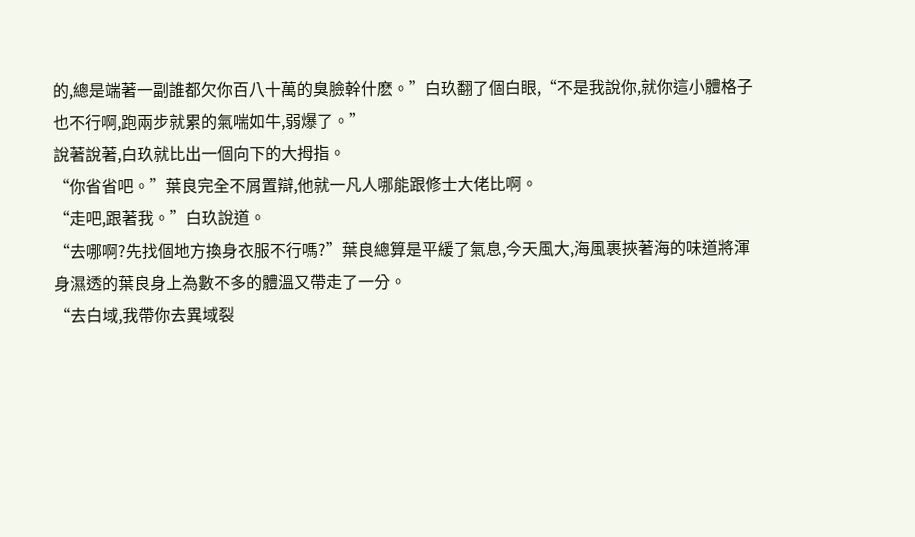的,總是端著一副誰都欠你百八十萬的臭臉幹什麽。”白玖翻了個白眼,“不是我說你,就你這小體格子也不行啊,跑兩步就累的氣喘如牛,弱爆了。”
說著說著,白玖就比出一個向下的大拇指。
“你省省吧。”葉良完全不屑置辯,他就一凡人哪能跟修士大佬比啊。
“走吧,跟著我。”白玖說道。
“去哪啊?先找個地方換身衣服不行嗎?”葉良總算是平緩了氣息,今天風大,海風裹挾著海的味道將渾身濕透的葉良身上為數不多的體溫又帶走了一分。
“去白域,我帶你去異域裂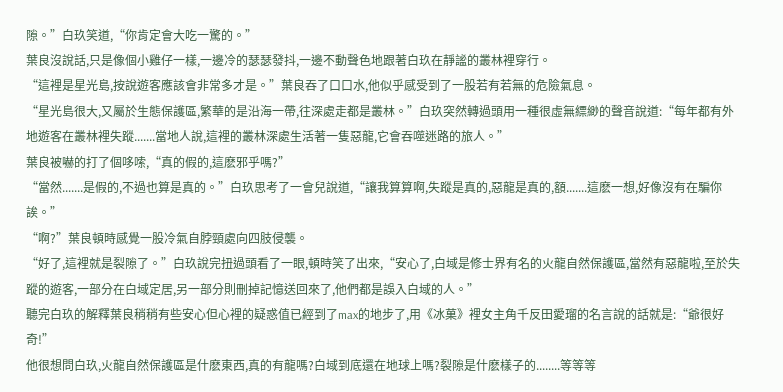隙。”白玖笑道,“你肯定會大吃一驚的。”
葉良沒說話,只是像個小雞仔一樣,一邊冷的瑟瑟發抖,一邊不動聲色地跟著白玖在靜謐的叢林裡穿行。
“這裡是星光島,按說遊客應該會非常多才是。”葉良吞了口口水,他似乎感受到了一股若有若無的危險氣息。
“星光島很大,又屬於生態保護區,繁華的是沿海一帶,往深處走都是叢林。”白玖突然轉過頭用一種很虛無縹緲的聲音說道:“每年都有外地遊客在叢林裡失蹤.......當地人說,這裡的叢林深處生活著一隻惡龍,它會吞噬迷路的旅人。”
葉良被嚇的打了個哆嗦,“真的假的,這麽邪乎嗎?”
“當然.......是假的,不過也算是真的。”白玖思考了一會兒說道,“讓我算算啊,失蹤是真的,惡龍是真的,額.......這麽一想,好像沒有在騙你誒。”
“啊?”葉良頓時感覺一股冷氣自脖頸處向四肢侵襲。
“好了,這裡就是裂隙了。”白玖說完扭過頭看了一眼,頓時笑了出來,“安心了,白域是修士界有名的火龍自然保護區,當然有惡龍啦,至於失蹤的遊客,一部分在白域定居,另一部分則刪掉記憶送回來了,他們都是誤入白域的人。”
聽完白玖的解釋葉良稍稍有些安心但心裡的疑惑值已經到了max的地步了,用《冰菓》裡女主角千反田愛瑠的名言說的話就是:“爺很好奇!”
他很想問白玖,火龍自然保護區是什麽東西,真的有龍嗎?白域到底還在地球上嗎?裂隙是什麽樣子的........等等等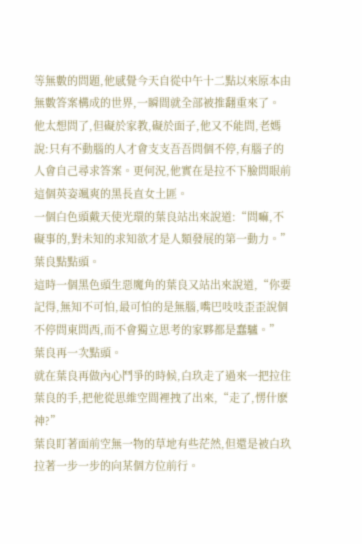等無數的問題,他感覺今天自從中午十二點以來原本由無數答案構成的世界,一瞬間就全部被推翻重來了。
他太想問了,但礙於家教,礙於面子,他又不能問,老媽說:只有不動腦的人才會支支吾吾問個不停,有腦子的人會自己尋求答案。更何況,他實在是拉不下臉問眼前這個英姿颯爽的黑長直女土匪。
一個白色頭戴天使光環的葉良站出來說道:“問嘛,不礙事的,對未知的求知欲才是人類發展的第一動力。”
葉良點點頭。
這時一個黑色頭生惡魔角的葉良又站出來說道,“你要記得,無知不可怕,最可怕的是無腦,嘴巴吱吱歪歪說個不停問東問西,而不會獨立思考的家夥都是蠢驢。”
葉良再一次點頭。
就在葉良再做內心鬥爭的時候,白玖走了過來一把拉住葉良的手,把他從思維空間裡拽了出來,“走了,愣什麽神?”
葉良盯著面前空無一物的草地有些茫然,但還是被白玖拉著一步一步的向某個方位前行。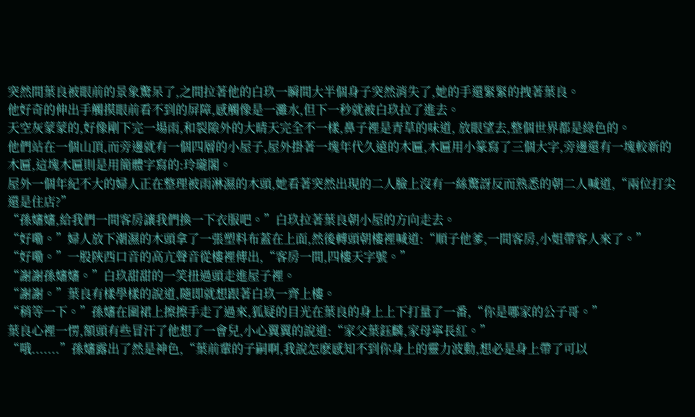突然間葉良被眼前的景象驚呆了,之間拉著他的白玖一瞬間大半個身子突然消失了,她的手還緊緊的拽著葉良。
他好奇的伸出手觸摸眼前看不到的屏障,感觸像是一灘水,但下一秒就被白玖拉了進去。
天空灰蒙蒙的,好像剛下完一場雨,和裂隙外的大晴天完全不一樣,鼻子裡是青草的味道, 放眼望去,整個世界都是綠色的。
他們站在一個山頂,而旁邊就有一個四層的小屋子,屋外掛著一塊年代久遠的木匾,木匾用小篆寫了三個大字,旁邊還有一塊較新的木匾,這塊木匾則是用簡體字寫的:玲瓏閣。
屋外一個年紀不大的婦人正在整理被雨淋濕的木頭,她看著突然出現的二人臉上沒有一絲驚訝反而熟悉的朝二人喊道,“兩位打尖還是住店?”
“孫嬸嬸,給我們一間客房讓我們換一下衣服吧。”白玖拉著葉良朝小屋的方向走去。
“好嘞。”婦人放下潮濕的木頭拿了一張塑料布蓋在上面,然後轉頭朝樓裡喊道:“順子他爹,一間客房,小姐帶客人來了。”
“好嘞。”一股陝西口音的高亢聲音從樓裡傳出,“客房一間,四樓天字號。”
“謝謝孫嬸嬸。”白玖甜甜的一笑扭過頭走進屋子裡。
“謝謝。”葉良有樣學樣的說道,隨即就想跟著白玖一齊上樓。
“稍等一下。”孫嬸在圍裙上擦擦手走了過來,狐疑的目光在葉良的身上上下打量了一番,“你是哪家的公子哥。”
葉良心裡一愣,額頭有些冒汗了他想了一會兒,小心翼翼的說道:“家父葉鈺麟,家母寧長紅。”
“哦.......”孫嬸露出了然是神色,“葉前輩的子嗣啊,我說怎麽感知不到你身上的靈力波動,想必是身上帶了可以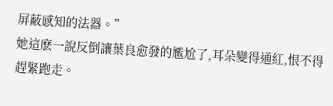屏蔽感知的法器。”
她這麽一說反倒讓葉良愈發的尷尬了,耳朵變得通紅,恨不得趕緊跑走。